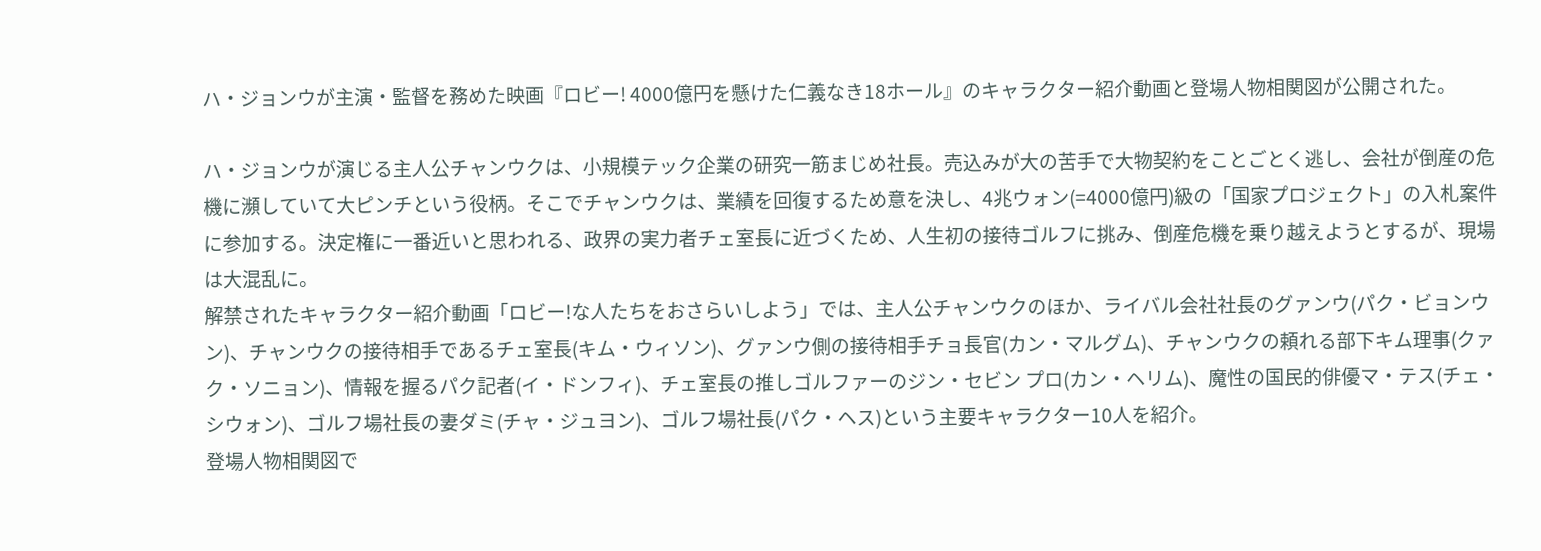ハ・ジョンウが主演・監督を務めた映画『ロビー! 4000億円を懸けた仁義なき18ホール』のキャラクター紹介動画と登場人物相関図が公開された。

ハ・ジョンウが演じる主人公チャンウクは、小規模テック企業の研究一筋まじめ社長。売込みが大の苦手で大物契約をことごとく逃し、会社が倒産の危機に瀕していて大ピンチという役柄。そこでチャンウクは、業績を回復するため意を決し、4兆ウォン(=4000億円)級の「国家プロジェクト」の入札案件に参加する。決定権に一番近いと思われる、政界の実力者チェ室長に近づくため、人生初の接待ゴルフに挑み、倒産危機を乗り越えようとするが、現場は大混乱に。
解禁されたキャラクター紹介動画「ロビー!な人たちをおさらいしよう」では、主人公チャンウクのほか、ライバル会社社長のグァンウ(パク・ビョンウン)、チャンウクの接待相手であるチェ室長(キム・ウィソン)、グァンウ側の接待相手チョ長官(カン・マルグム)、チャンウクの頼れる部下キム理事(クァク・ソニョン)、情報を握るパク記者(イ・ドンフィ)、チェ室長の推しゴルファーのジン・セビン プロ(カン・ヘリム)、魔性の国民的俳優マ・テス(チェ・シウォン)、ゴルフ場社長の妻ダミ(チャ・ジュヨン)、ゴルフ場社長(パク・ヘス)という主要キャラクター10人を紹介。
登場人物相関図で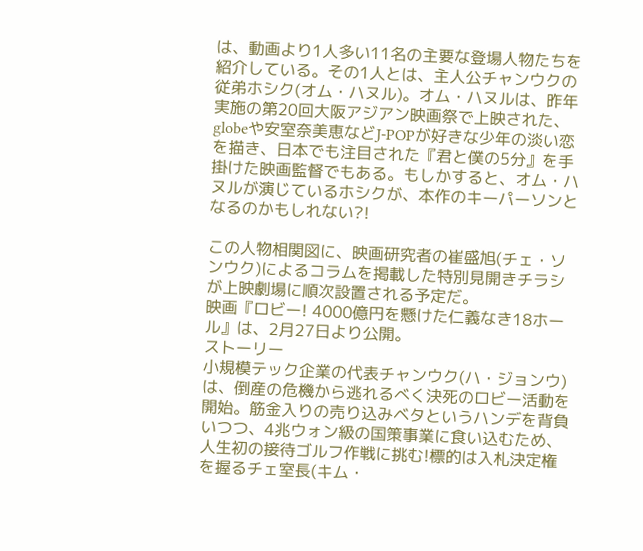は、動画より1人多い11名の主要な登場人物たちを紹介している。その1人とは、主人公チャンウクの従弟ホシク(オム・ハヌル)。オム・ハヌルは、昨年実施の第20回大阪アジアン映画祭で上映された、globeや安室奈美恵などJ-POPが好きな少年の淡い恋を描き、日本でも注目された『君と僕の5分』を手掛けた映画監督でもある。もしかすると、オム・ハヌルが演じているホシクが、本作のキーパーソンとなるのかもしれない?!

この人物相関図に、映画研究者の崔盛旭(チェ・ソンウク)によるコラムを掲載した特別見開きチラシが上映劇場に順次設置される予定だ。
映画『ロビー! 4000億円を懸けた仁義なき18ホール』は、2月27日より公開。
ストーリー
小規模テック企業の代表チャンウク(ハ・ジョンウ)は、倒産の危機から逃れるべく決死のロビー活動を開始。筋金入りの売り込みベタというハンデを背負いつつ、4兆ウォン級の国策事業に食い込むため、人生初の接待ゴルフ作戦に挑む!標的は入札決定権を握るチェ室長(キム・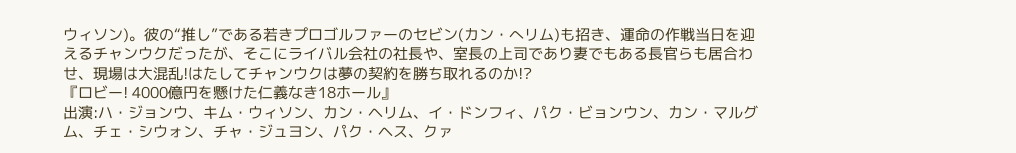ウィソン)。彼の“推し”である若きプロゴルファーのセビン(カン・へリム)も招き、運命の作戦当日を迎えるチャンウクだったが、そこにライバル会社の社長や、室長の上司であり妻でもある長官らも居合わせ、現場は大混乱!はたしてチャンウクは夢の契約を勝ち取れるのか!?
『ロビー! 4000億円を懸けた仁義なき18ホール』
出演:ハ・ジョンウ、キム・ウィソン、カン・ヘリム、イ・ドンフィ、パク・ビョンウン、カン・マルグム、チェ・シウォン、チャ・ジュヨン、パク・ヘス、クァ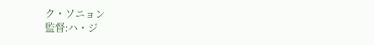ク・ソニョン
監督:ハ・ジ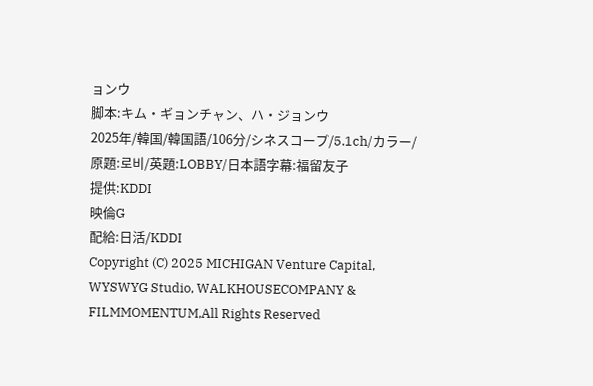ョンウ
脚本:キム・ギョンチャン、ハ・ジョンウ
2025年/韓国/韓国語/106分/シネスコープ/5.1ch/カラー/原題:로비/英題:LOBBY/日本語字幕:福留友子
提供:KDDI
映倫G
配給:日活/KDDI
Copyright (C) 2025 MICHIGAN Venture Capital, WYSWYG Studio, WALKHOUSECOMPANY & FILMMOMENTUM,All Rights Reserved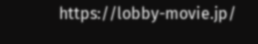https://lobby-movie.jp/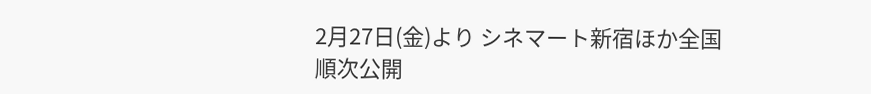2月27日(金)より シネマート新宿ほか全国順次公開